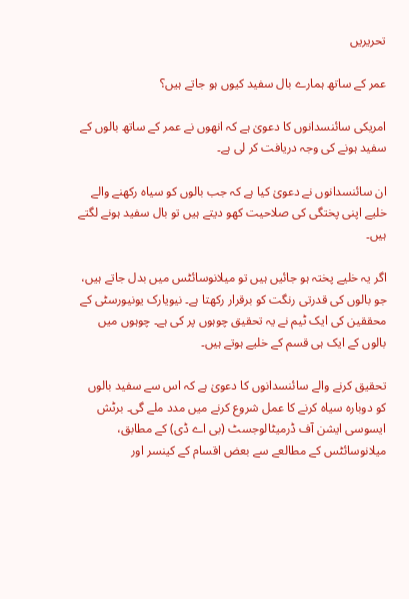تحریریں

عمر کے ساتھ ہمارے بال سفید کیوں ہو جاتے ہیں؟

امریکی سائنسدانوں کا دعویٰ ہے کہ انھوں نے عمر کے ساتھ بالوں کے سفید ہونے کی وجہ دریافت کر لی ہے۔

ان سائنسدانوں نے دعویٰ کیا ہے کہ جب بالوں کو سیاہ رکھنے والے خلیے اپنی پختگی کی صلاحیت کھو دیتے ہیں تو بال سفید ہونے لگتے ہیں۔

اگر یہ خلیے پختہ ہو جائیں ہیں تو میلانوسائٹس میں بدل جاتے ہیں، جو بالوں کی قدرتی رنگت کو برقرار رکھتا ہے۔ نیویارک یونیورسٹی کے محققین کی ایک ٹیم نے یہ تحقیق چوہوں پر کی ہے۔ چوہوں میں بالوں کے ایک ہی قسم کے خلیے ہوتے ہیں۔

تحقیق کرنے والے سائنسدانوں کا دعویٰ ہے کہ اس سے سفید بالوں کو دوبارہ سیاہ کرنے کا عمل شروع کرنے میں مدد ملے گی۔ برٹش ایسوسی ایشن آف ڈرمیٹالوجسٹ (بی اے ڈی) کے مطابق، میلانوسائٹس کے مطالعے سے بعض اقسام کے کینسر اور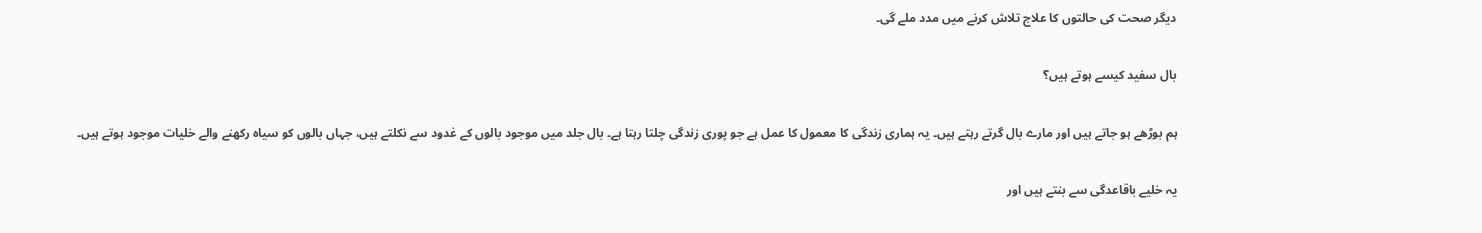دیگر صحت کی حالتوں کا علاج تلاش کرنے میں مدد ملے گی۔

بال سفید کیسے ہوتے ہیں؟

ہم بوڑھے ہو جاتے ہیں اور مارے بال گرتے رہتے ہیں۔ یہ ہماری زندگی کا معمول کا عمل ہے جو پوری زندگی چلتا رہتا ہے۔ بال جلد میں موجود بالوں کے غدود سے نکلتے ہیں، جہاں بالوں کو سیاہ رکھنے والے خلیات موجود ہوتے ہیں۔

یہ خلیے باقاعدگی سے بنتے ہیں اور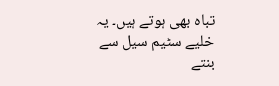تباہ بھی ہوتے ہیں۔ یہ خلیے سٹیم سیل سے بنتے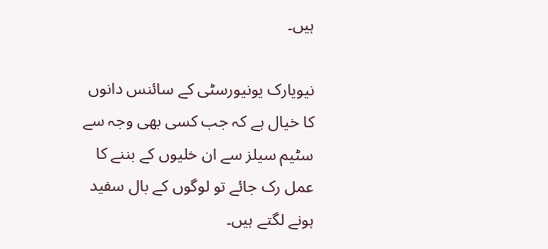ہیں۔

نیویارک یونیورسٹی کے سائنس دانوں کا خیال ہے کہ جب کسی بھی وجہ سے سٹیم سیلز سے ان خلیوں کے بننے کا عمل رک جائے تو لوگوں کے بال سفید ہونے لگتے ہیں۔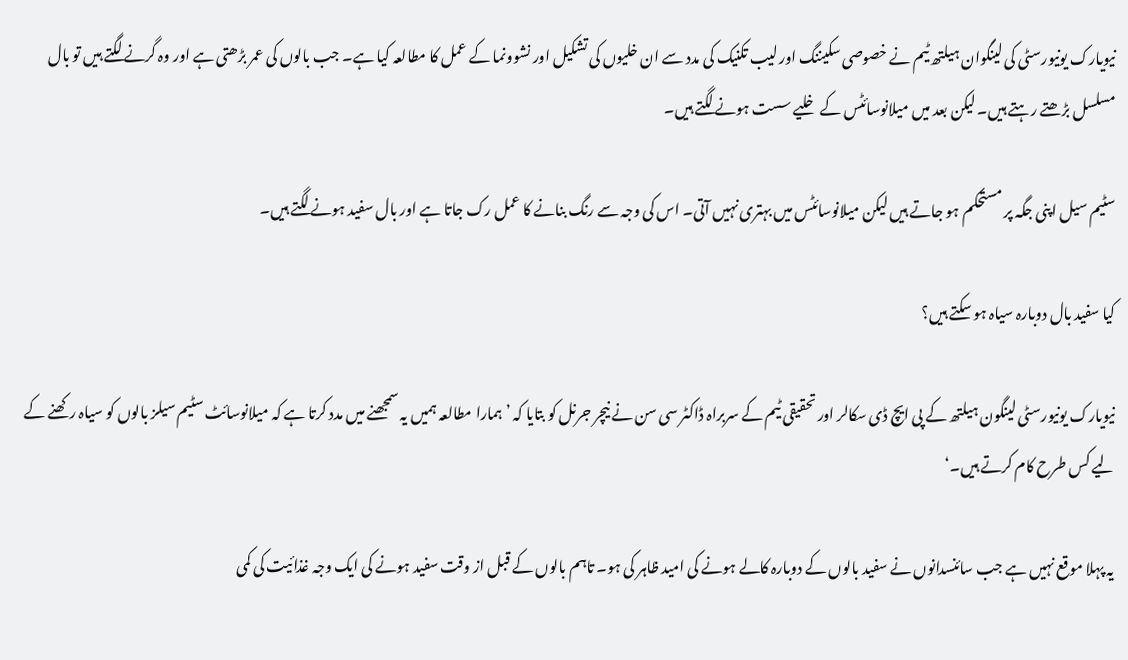نیویارک یونیورسٹی کی لینگوان ہیلتھ ٹیم نے خصوصی سکیننگ اور لیب تکنیک کی مدد سے ان خلیوں کی تشکیل اور نشوونما کے عمل کا مطالعہ کیا ہے۔ جب بالوں کی عمر بڑھتی ہے اور وہ گرنے لگتے ہیں تو بال مسلسل بڑھتے رہتے ہیں۔ لیکن بعد میں میلانوسائٹس کے خلیے سست ہونے لگتے ہیں۔

سٹیم سیل اپنی جگہ پر مستحکم ہو جاتے ہیں لیکن میلانوسائٹس میں بہتری نہیں آتی۔ اس کی وجہ سے رنگ بنانے کا عمل رک جاتا ہے اور بال سفید ہونے لگتے ہیں۔

کیا سفید بال دوبارہ سیاہ ہو سکتے ہیں؟

نیویارک یونیورسٹی لینگون ہیلتھ کے پی ایچ ڈی سکالر اور تحقیقی ٹیم کے سربراہ ڈاکٹر سی سن نے نیچر جرنل کو بتایا کہ ’ہمارا مطالعہ ہمیں یہ سمجھنے میں مدد کرتا ہے کہ میلانوسائٹ سٹیم سیلز بالوں کو سیاہ رکھنے کے لیے کس طرح کام کرتے ہیں۔‘

یہ پہلا موقع نہیں ہے جب سائنسدانوں نے سفید بالوں کے دوبارہ کالے ہونے کی امید ظاہر کی ہو۔ تاہم بالوں کے قبل از وقت سفید ہونے کی ایک وجہ غذائیت کی کمی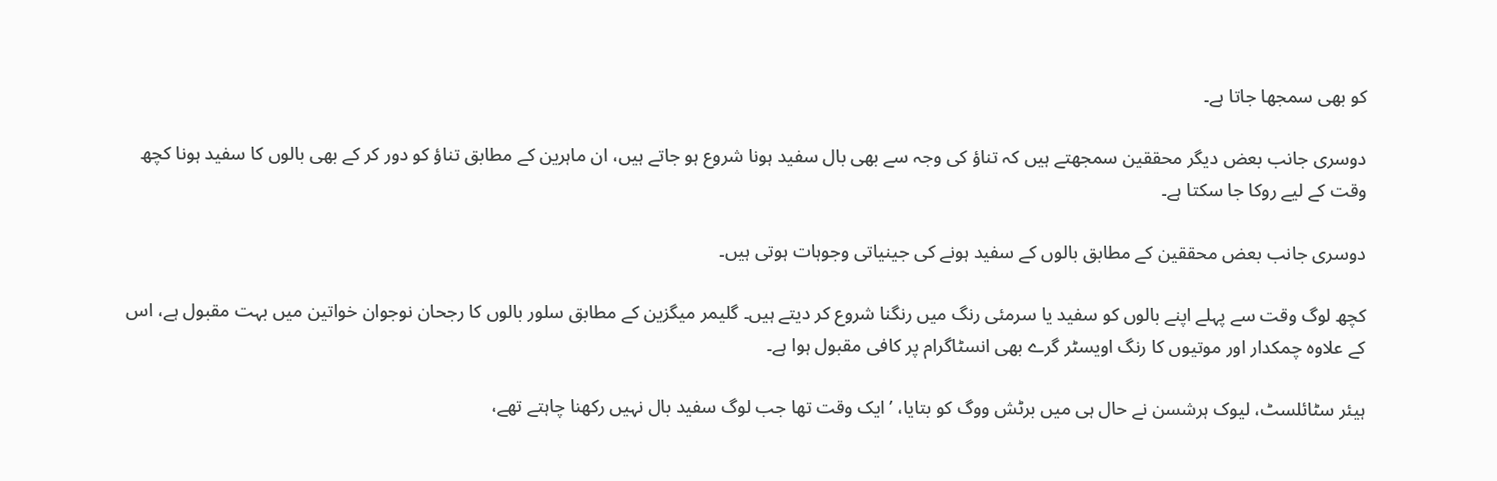کو بھی سمجھا جاتا ہے۔

دوسری جانب بعض دیگر محققین سمجھتے ہیں کہ تناؤ کی وجہ سے بھی بال سفید ہونا شروع ہو جاتے ہیں، ان ماہرین کے مطابق تناؤ کو دور کر کے بھی بالوں کا سفید ہونا کچھ وقت کے لیے روکا جا سکتا ہے۔

دوسری جانب بعض محققین کے مطابق بالوں کے سفید ہونے کی جینیاتی وجوہات ہوتی ہیں۔

کچھ لوگ وقت سے پہلے اپنے بالوں کو سفید یا سرمئی رنگ میں رنگنا شروع کر دیتے ہیں۔ گلیمر میگزین کے مطابق سلور بالوں کا رجحان نوجوان خواتین میں بہت مقبول ہے، اس کے علاوہ چمکدار اور موتیوں کا رنگ اویسٹر گرے بھی انسٹاگرام پر کافی مقبول ہوا ہے۔

ہیئر سٹائلسٹ، لیوک ہرشسن نے حال ہی میں برٹش ووگ کو بتایا، ’ایک وقت تھا جب لوگ سفید بال نہیں رکھنا چاہتے تھے،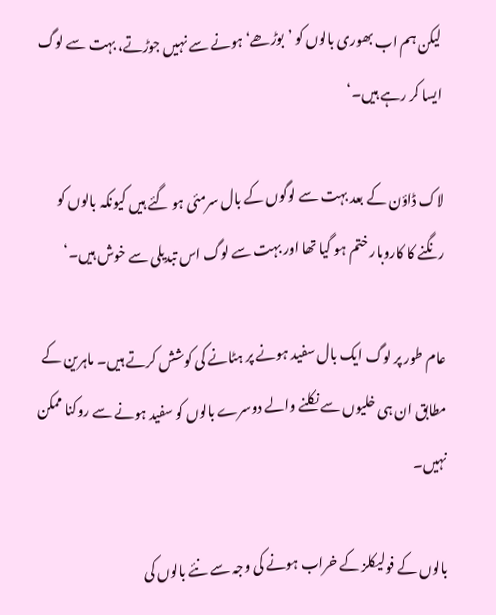لیکن ہم اب بھوری بالوں کو ’بوڑھے‘ ہونے سے نہیں جوڑتے، بہت سے لوگ ایسا کر رہے ہیں۔‘

لاک ڈاؤن کے بعد بہت سے لوگوں کے بال سرمئی ہو گئے ہیں کیونکہ بالوں کو رنگنے کا کاروبار ختم ہو گیا تھا اور بہت سے لوگ اس تبدیلی سے خوش ہیں۔‘

عام طور پر لوگ ایک بال سفید ہونے پر ہٹانے کی کوشش کرتے ہیں۔ ماہرین کے مطابق ان ہی خلیوں سے نکلنے والے دوسرے بالوں کو سفید ہونے سے روکنا ممکن نہیں۔

بالوں کے فولیکلز کے خراب ہونے کی وجہ سے نئے بالوں کی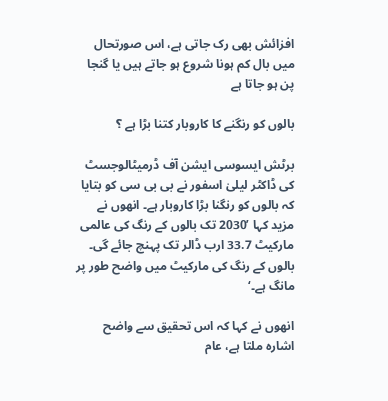افزائش بھی رک جاتی ہے، اس صورتحال میں بال کم ہونا شروع ہو جاتے ہیں یا گنجا پن ہو جاتا ہے

بالوں کو رنگنے کا کاروبار کتنا بڑا ہے ؟

برٹش ایسوسی ایشن آف ڈرمیٹالوجسٹ کی ڈاکٹر لیلیٰ اسفور نے بی بی سی کو بتایا کہ بالوں کو رنگنا بڑا کاروبار ہے۔ انھوں نے مزید کہا ’2030 تک بالوں کے رنگ کی عالمی مارکیٹ 33.7 ارب ڈالر تک پہنچ جائے گی۔ بالوں کے رنگ کی مارکیٹ میں واضح طور پر مانگ ہے۔‘

انھوں نے کہا کہ اس تحقیق سے واضح اشارہ ملتا ہے، عام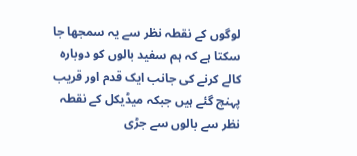لوگوں کے نقطہ نظر سے یہ سمجھا جا سکتا ہے کہ ہم سفید بالوں کو دوبارہ کالے کرنے کی جانب ایک قدم اور قریب پہنچ گئے ہیں جبکہ میڈیکل کے نقطہ نظر سے بالوں سے جڑی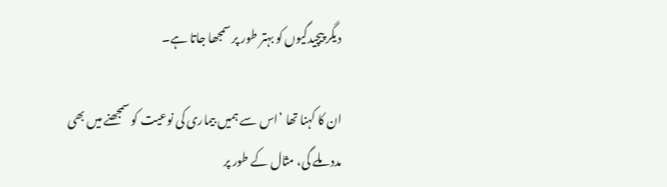دیگر پیچیدگیوں کو بہتر طور پر سمجھا جاتا ہے۔

ان کا کہنا تھا ’اس سے ہمیں بیماری کی نوعیت کو سمجھنے میں بھی مدد ملے گی، مثال کے طور پر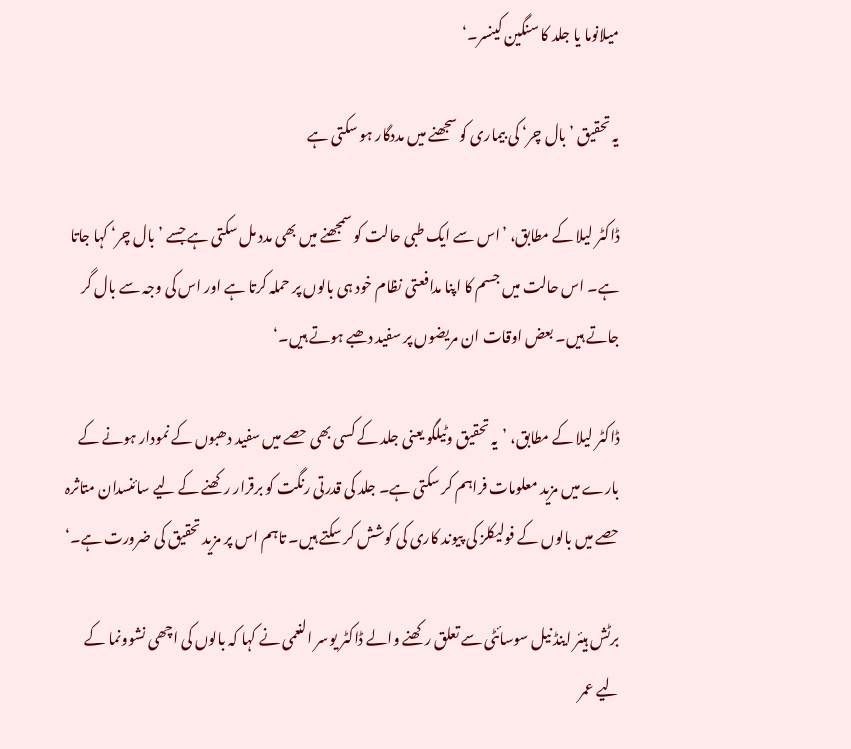میلانوما یا جلد کا سنگین کینسر۔‘

یہ تحقیق ’بال چر‘ کی بیماری کو سجھنے میں مددگار ہو سکتی ہے

ڈاکٹر لیلا کے مطابق، ’اس سے ایک طبی حالت کو سمجھنے میں بھی مدد مل سکتی ہے جسے ’بال چر‘ کہا جاتا ہے۔ اس حالت میں جسم کا اپنا مدافعتی نظام خود ہی بالوں پر حملہ کرتا ہے اور اس کی وجہ سے بال گر جاتے ہیں۔ بعض اوقات ان مریضوں پر سفید دھبے ہوتے ہیں۔‘

ڈاکٹر لیلا کے مطابق، ’یہ تحقیق وٹیلگو یعنی جلد کے کسی بھی حصے میں سفید دھبوں کے نمودار ہونے کے بارے میں مزید معلومات فراہم کر سکتی ہے۔ جلد کی قدرتی رنگت کو برقرار رکھنے کے لیے سائنسدان متاثرہ حصے میں بالوں کے فولیکلز کی پیوند کاری کی کوشش کر سکتے ہیں۔ تاہم اس پر مزید تحقیق کی ضرورت ہے۔‘

برٹش ہیئر اینڈ نیل سوسائٹی سے تعلق رکھنے والے ڈاکٹر یوسر النعمی نے کہا کہ بالوں کی اچھی نشوونما کے لیے عمر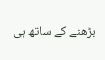بڑھنے کے ساتھ ہی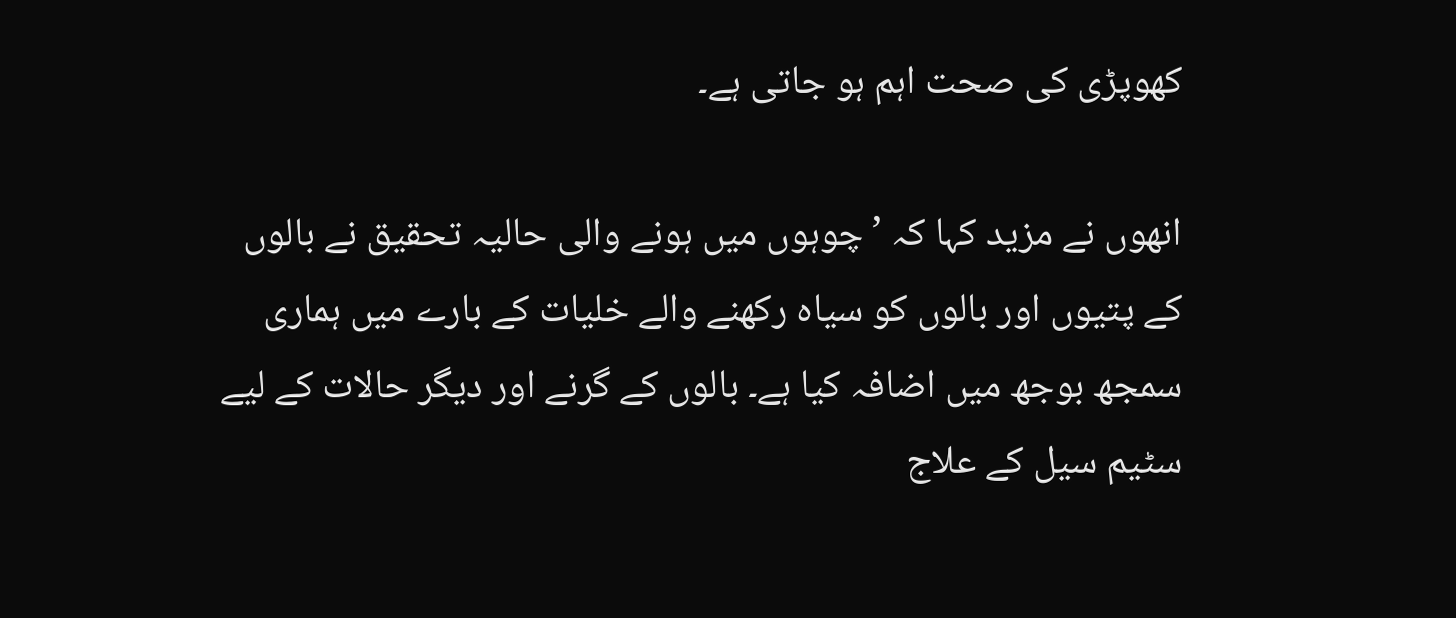کھوپڑی کی صحت اہم ہو جاتی ہے۔

انھوں نے مزید کہا کہ ’چوہوں میں ہونے والی حالیہ تحقیق نے بالوں کے پتیوں اور بالوں کو سیاہ رکھنے والے خلیات کے بارے میں ہماری سمجھ بوجھ میں اضافہ کیا ہے۔ بالوں کے گرنے اور دیگر حالات کے لیے سٹیم سیل کے علاج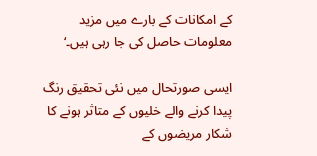کے امکانات کے بارے میں مزید معلومات حاصل کی جا رہی ہیں۔‘

ایسی صورتحال میں نئی تحقیق رنگ پیدا کرنے والے خلیوں کے متاثر ہونے کا شکار مریضوں کے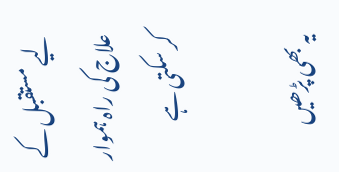لیے مستقبل کے علاج کی راہ ہموار کر سکتی ہے

یہ بھی پڑھیں